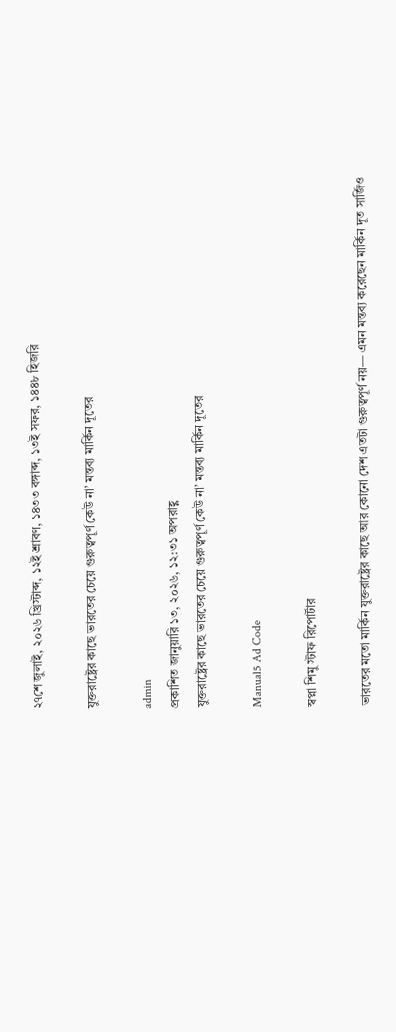২৭শে জুলাই, ২০২৬ খ্রিস্টাব্দ, ১২ই শ্রাবণ, ১৪৩৩ বঙ্গাব্দ, ১৩ই সফর, ১৪৪৮ হিজরি

যুক্তরাষ্ট্রের কাছে ভারতের চেয়ে গুরুত্বপূর্ণ কেউ না’ মন্তব্য মার্কিন দূতের

admin
প্রকাশিত জানুয়ারি ১৩, ২০২৬, ১২:৩১ অপরাহ্ণ
যুক্তরাষ্ট্রের কাছে ভারতের চেয়ে গুরুত্বপূর্ণ কেউ না’ মন্তব্য মার্কিন দূতের

Manual5 Ad Code

স্বপ্না শিমু স্টাফ রিপোর্টার

ভারতের মতো মার্কিন যুক্তরাষ্ট্রের কাছে আর কোনো দেশ এতটা গুরুত্বপূর্ণ নয়— এমন মন্তব্য করেছেন মার্কিন দূত সার্জিও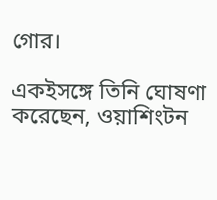গোর।

একইসঙ্গে তিনি ঘোষণা করেছেন, ওয়াশিংটন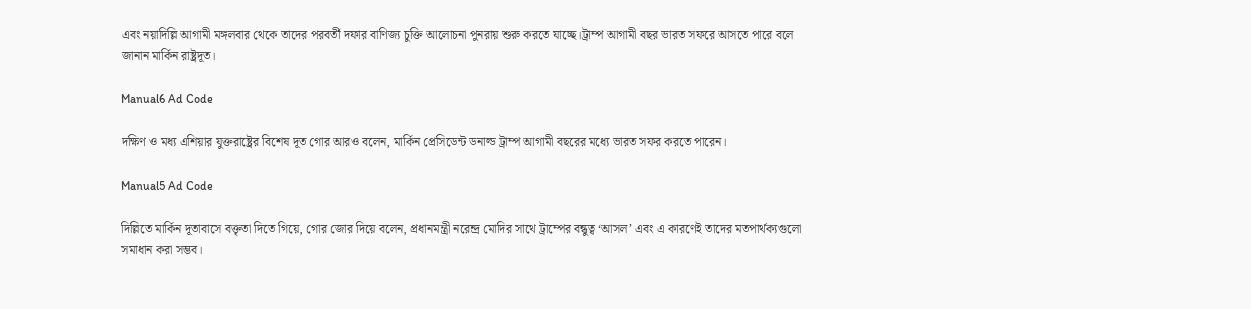এবং নয়াদিল্লি আগামী মঙ্গলবার থেকে তাদের পরবর্তী দফার বাণিজ্য চুক্তি আলোচনা পুনরায় শুরু করতে যাচ্ছে।ট্রাম্প আগামী বছর ভারত সফরে আসতে পারে বলে জানান মার্কিন রাষ্ট্রদূত।

Manual6 Ad Code

দক্ষিণ ও মধ্য এশিয়ার যুক্তরাষ্ট্রের বিশেষ দূত গোর আরও বলেন, মার্কিন প্রেসিডেন্ট ডনাল্ড ট্রাম্প আগামী বছরের মধ্যে ভারত সফর করতে পারেন।

Manual5 Ad Code

দিল্লিতে মার্কিন দূতাবাসে বক্তৃতা দিতে গিয়ে, গোর জোর দিয়ে বলেন, প্রধানমন্ত্রী নরেন্দ্র মোদির সাথে ট্রাম্পের বন্ধুত্ব ‘আসল’ এবং এ কারণেই তাদের মতপার্থক্যগুলো সমাধান করা সম্ভব।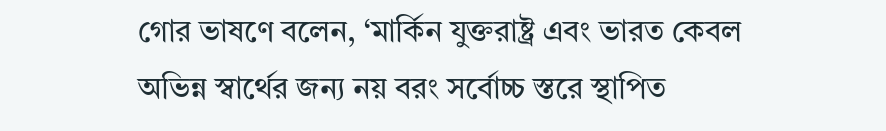গোর ভাষণে বলেন, ‘মার্কিন যুক্তরাষ্ট্র এবং ভারত কেবল অভিন্ন স্বার্থের জন্য নয় বরং সর্বোচ্চ স্তরে স্থাপিত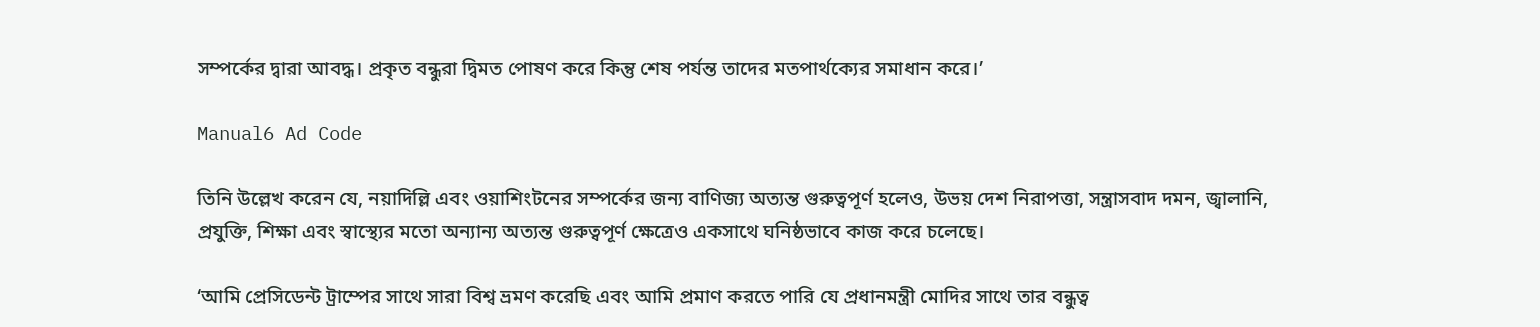সম্পর্কের দ্বারা আবদ্ধ। প্রকৃত বন্ধুরা দ্বিমত পোষণ করে কিন্তু শেষ পর্যন্ত তাদের মতপার্থক্যের সমাধান করে।’

Manual6 Ad Code

তিনি উল্লেখ করেন যে, নয়াদিল্লি এবং ওয়াশিংটনের সম্পর্কের জন্য বাণিজ্য অত্যন্ত গুরুত্বপূর্ণ হলেও, উভয় দেশ নিরাপত্তা, সন্ত্রাসবাদ দমন, জ্বালানি, প্রযুক্তি, শিক্ষা এবং স্বাস্থ্যের মতো অন্যান্য অত্যন্ত গুরুত্বপূর্ণ ক্ষেত্রেও একসাথে ঘনিষ্ঠভাবে কাজ করে চলেছে।

‘আমি প্রেসিডেন্ট ট্রাম্পের সাথে সারা বিশ্ব ভ্রমণ করেছি এবং আমি প্রমাণ করতে পারি যে প্রধানমন্ত্রী মোদির সাথে তার বন্ধুত্ব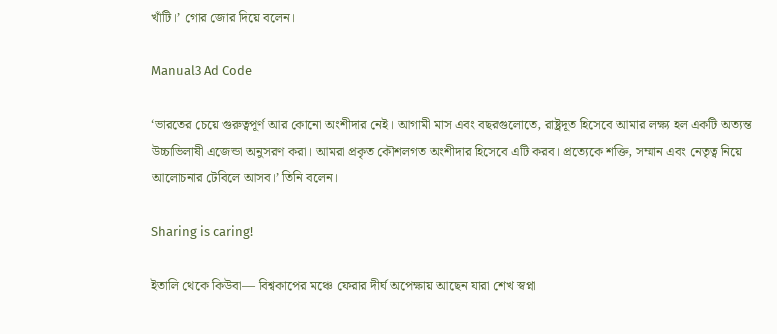খাঁটি।’ গোর জোর দিয়ে বলেন।

Manual3 Ad Code

‘ভারতের চেয়ে গুরুত্বপূর্ণ আর কোনো অংশীদার নেই। আগামী মাস এবং বছরগুলোতে, রাষ্ট্রদূত হিসেবে আমার লক্ষ্য হল একটি অত্যন্ত উচ্চাভিলাষী এজেন্ডা অনুসরণ করা। আমরা প্রকৃত কৌশলগত অংশীদার হিসেবে এটি করব। প্রত্যেকে শক্তি, সম্মান এবং নেতৃত্ব নিয়ে আলোচনার টেবিলে আসব।’ তিনি বলেন।

Sharing is caring!

ইতালি থেকে কিউবা— বিশ্বকাপের মঞ্চে ফেরার দীর্ঘ অপেক্ষায় আছেন যারা শেখ স্বপ্না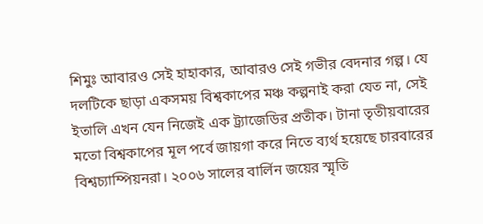শিমুঃ আবারও সেই হাহাকার, আবারও সেই গভীর বেদনার গল্প। যে দলটিকে ছাড়া একসময় বিশ্বকাপের মঞ্চ কল্পনাই করা যেত না, সেই ইতালি এখন যেন নিজেই এক ট্র্যাজেডির প্রতীক। টানা তৃতীয়বারের মতো বিশ্বকাপের মূল পর্বে জায়গা করে নিতে ব্যর্থ হয়েছে চারবারের বিশ্বচ্যাম্পিয়নরা। ২০০৬ সালের বার্লিন জয়ের স্মৃতি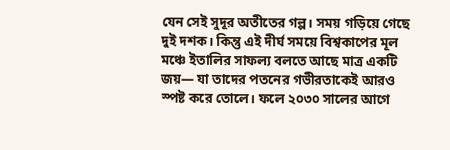যেন সেই সুদূর অতীতের গল্প। সময় গড়িয়ে গেছে দুই দশক। কিন্তু এই দীর্ঘ সময়ে বিশ্বকাপের মূল মঞ্চে ইতালির সাফল্য বলতে আছে মাত্র একটি জয়— যা তাদের পতনের গভীরতাকেই আরও স্পষ্ট করে তোলে। ফলে ২০৩০ সালের আগে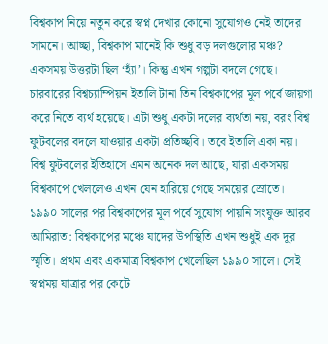বিশ্বকাপ নিয়ে নতুন করে স্বপ্ন দেখার কোনো সুযোগও নেই তাদের সামনে। আচ্ছা, বিশ্বকাপ মানেই কি শুধু বড় দলগুলোর মঞ্চ? একসময় উত্তরটা ছিল ‘হ্যাঁ’। কিন্তু এখন গল্পটা বদলে গেছে। চারবারের বিশ্বচ্যাম্পিয়ন ইতালি টানা তিন বিশ্বকাপের মূল পর্বে জায়গা করে নিতে ব্যর্থ হয়েছে। এটা শুধু একটা দলের ব্যর্থতা নয়, বরং বিশ্ব ফুটবলের বদলে যাওয়ার একটা প্রতিচ্ছবি। তবে ইতালি একা নয়। বিশ্ব ফুটবলের ইতিহাসে এমন অনেক দল আছে, যারা একসময় বিশ্বকাপে খেললেও এখন যেন হারিয়ে গেছে সময়ের স্রোতে। ১৯৯০ সালের পর বিশ্বকাপের মূল পর্বে সুযোগ পায়নি সংযুক্ত আরব আমিরাত: বিশ্বকাপের মঞ্চে যাদের উপস্থিতি এখন শুধুই এক দূর স্মৃতি। প্রথম এবং একমাত্র বিশ্বকাপ খেলেছিল ১৯৯০ সালে। সেই স্বপ্নময় যাত্রার পর কেটে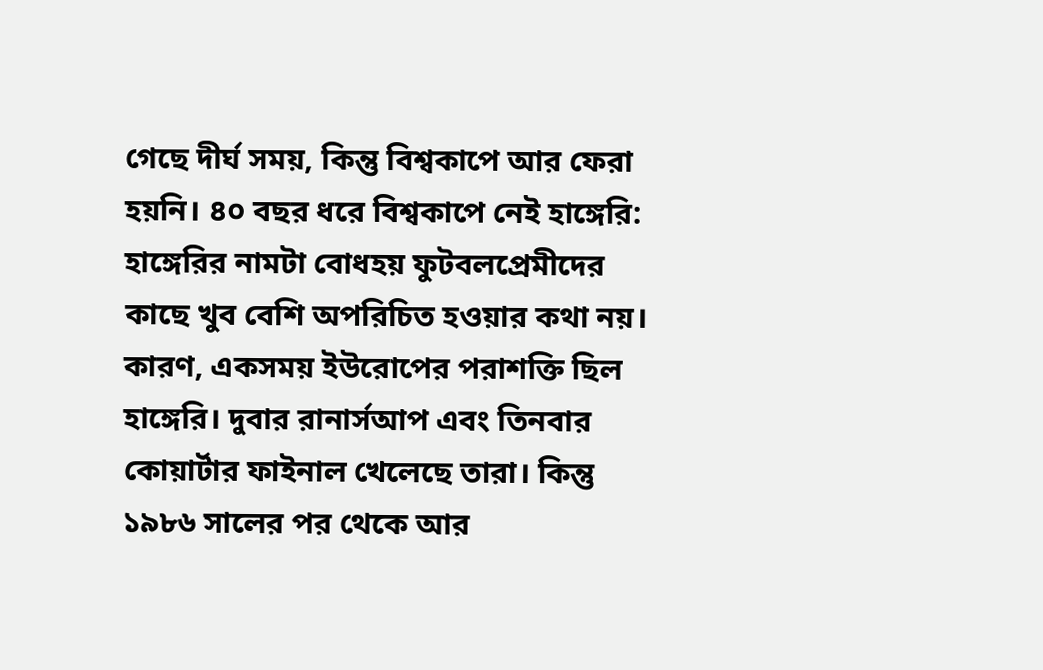গেছে দীর্ঘ সময়, কিন্তু বিশ্বকাপে আর ফেরা হয়নি। ৪০ বছর ধরে বিশ্বকাপে নেই হাঙ্গেরি: হাঙ্গেরির নামটা বোধহয় ফুটবলপ্রেমীদের কাছে খুব বেশি অপরিচিত হওয়ার কথা নয়। কারণ, একসময় ইউরোপের পরাশক্তি ছিল হাঙ্গেরি। দুবার রানার্সআপ এবং তিনবার কোয়ার্টার ফাইনাল খেলেছে তারা। কিন্তু ১৯৮৬ সালের পর থেকে আর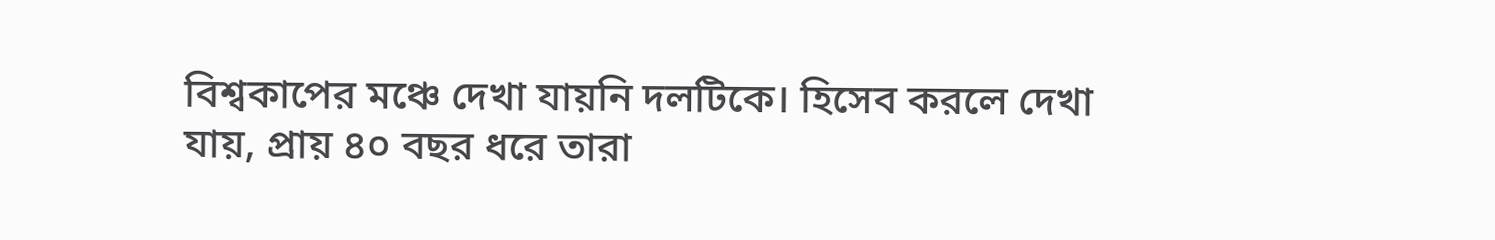বিশ্বকাপের মঞ্চে দেখা যায়নি দলটিকে। হিসেব করলে দেখা যায়, প্রায় ৪০ বছর ধরে তারা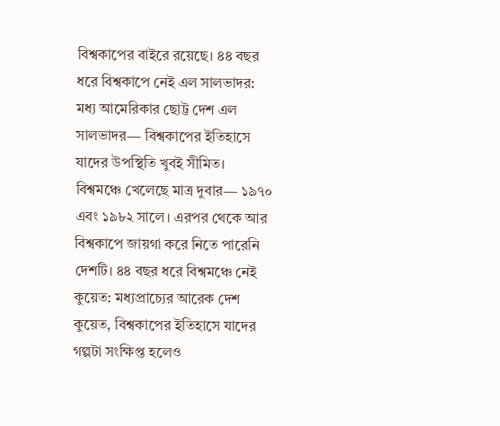বিশ্বকাপের বাইরে রয়েছে। ৪৪ বছর ধরে বিশ্বকাপে নেই এল সালভাদর: মধ্য আমেরিকার ছোট্ট দেশ এল সালভাদর— বিশ্বকাপের ইতিহাসে যাদের উপস্থিতি খুবই সীমিত। বিশ্বমঞ্চে খেলেছে মাত্র দুবার— ১৯৭০ এবং ১৯৮২ সালে। এরপর থেকে আর বিশ্বকাপে জায়গা করে নিতে পারেনি দেশটি। ৪৪ বছর ধরে বিশ্বমঞ্চে নেই কুয়েত: মধ্যপ্রাচ্যের আরেক দেশ কুয়েত, বিশ্বকাপের ইতিহাসে যাদের গল্পটা সংক্ষিপ্ত হলেও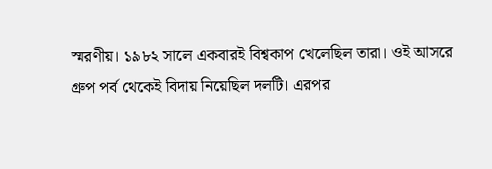স্মরণীয়। ১৯৮২ সালে একবারই বিশ্বকাপ খেলেছিল তারা। ওই আসরে গ্রুপ পর্ব থেকেই বিদায় নিয়েছিল দলটি। এরপর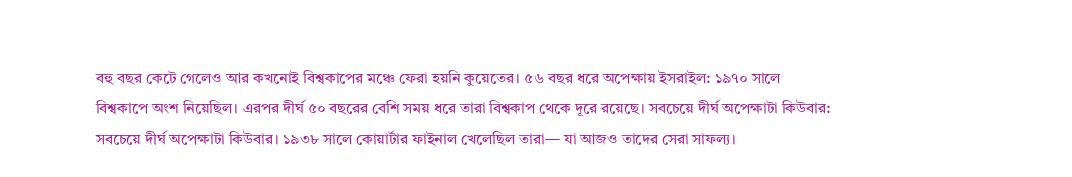বহু বছর কেটে গেলেও আর কখনোই বিশ্বকাপের মঞ্চে ফেরা হয়নি কুয়েতের। ৫৬ বছর ধরে অপেক্ষায় ইসরাইল: ১৯৭০ সালে বিশ্বকাপে অংশ নিয়েছিল। এরপর দীর্ঘ ৫০ বছরের বেশি সময় ধরে তারা বিশ্বকাপ থেকে দূরে রয়েছে। সবচেয়ে দীর্ঘ অপেক্ষাটা কিউবার: সবচেয়ে দীর্ঘ অপেক্ষাটা কিউবার। ১৯৩৮ সালে কোয়ার্টার ফাইনাল খেলেছিল তারা— যা আজও তাদের সেরা সাফল্য।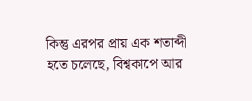কিন্তু এরপর প্রায় এক শতাব্দী হতে চলেছে, বিশ্বকাপে আর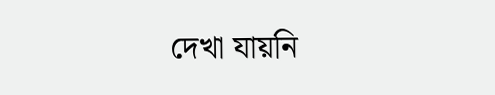দেখা যায়নি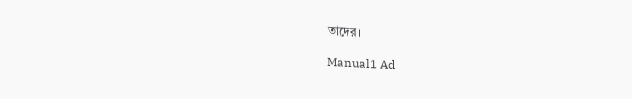তাদের।

Manual1 Ad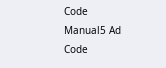Code
Manual5 Ad Code